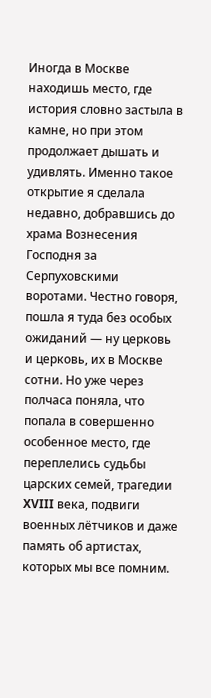Иногда в Москве находишь место, где история словно застыла в камне, но при этом продолжает дышать и удивлять. Именно такое открытие я сделала недавно, добравшись до храма Вознесения Господня за Серпуховскими воротами. Честно говоря, пошла я туда без особых ожиданий — ну церковь и церковь, их в Москве сотни. Но уже через полчаса поняла, что попала в совершенно особенное место, где переплелись судьбы царских семей, трагедии XVIII века, подвиги военных лётчиков и даже память об артистах, которых мы все помним.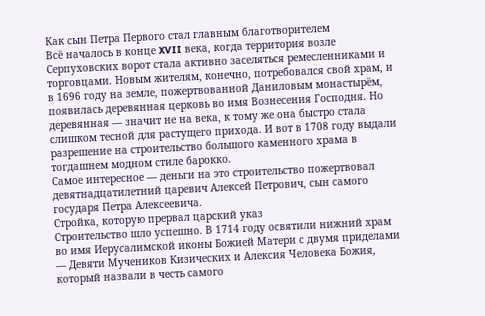Как сын Петра Первого стал главным благотворителем
Всё началось в конце XVII века, когда территория возле Серпуховских ворот стала активно заселяться ремесленниками и торговцами. Новым жителям, конечно, потребовался свой храм, и в 1696 году на земле, пожертвованной Даниловым монастырём, появилась деревянная церковь во имя Вознесения Господня. Но деревянная — значит не на века, к тому же она быстро стала слишком тесной для растущего прихода. И вот в 1708 году выдали разрешение на строительство большого каменного храма в тогдашнем модном стиле барокко.
Самое интересное — деньги на это строительство пожертвовал девятнадцатилетний царевич Алексей Петрович, сын самого государя Петра Алексеевича.
Стройка, которую прервал царский указ
Строительство шло успешно. В 1714 году освятили нижний храм во имя Иерусалимской иконы Божией Матери с двумя приделами — Девяти Мучеников Кизических и Алексия Человека Божия, который назвали в честь самого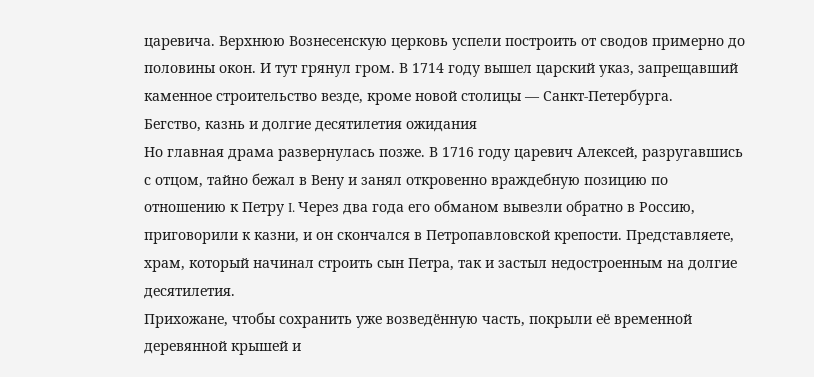царевича. Верхнюю Вознесенскую церковь успели построить от сводов примерно до половины окон. И тут грянул гром. В 1714 году вышел царский указ, запрещавший каменное строительство везде, кроме новой столицы — Санкт-Петербурга.
Бегство, казнь и долгие десятилетия ожидания
Но главная драма развернулась позже. В 1716 году царевич Алексей, разругавшись с отцом, тайно бежал в Вену и занял откровенно враждебную позицию по отношению к Петру I. Через два года его обманом вывезли обратно в Россию, приговорили к казни, и он скончался в Петропавловской крепости. Представляете, храм, который начинал строить сын Петра, так и застыл недостроенным на долгие десятилетия.
Прихожане, чтобы сохранить уже возведённую часть, покрыли её временной деревянной крышей и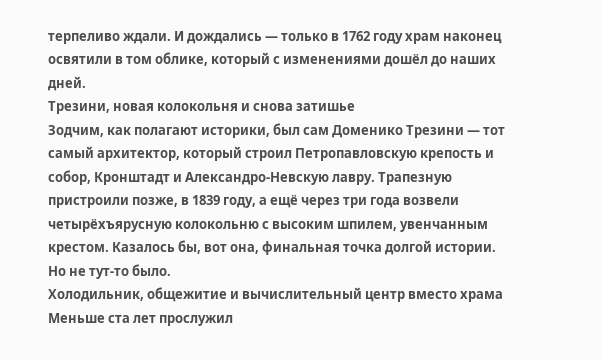терпеливо ждали. И дождались — только в 1762 году храм наконец освятили в том облике, который с изменениями дошёл до наших дней.
Трезини, новая колокольня и снова затишье
Зодчим, как полагают историки, был сам Доменико Трезини — тот самый архитектор, который строил Петропавловскую крепость и собор, Кронштадт и Александро-Невскую лавру. Трапезную пристроили позже, в 1839 году, а ещё через три года возвели четырёхъярусную колокольню с высоким шпилем, увенчанным крестом. Казалось бы, вот она, финальная точка долгой истории. Но не тут-то было.
Холодильник, общежитие и вычислительный центр вместо храма
Меньше ста лет прослужил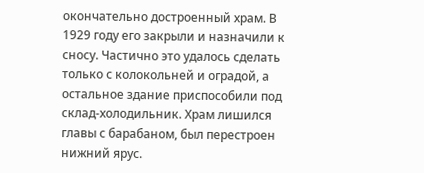окончательно достроенный храм. В 1929 году его закрыли и назначили к сносу. Частично это удалось сделать только с колокольней и оградой, а остальное здание приспособили под склад-холодильник. Храм лишился главы с барабаном, был перестроен нижний ярус.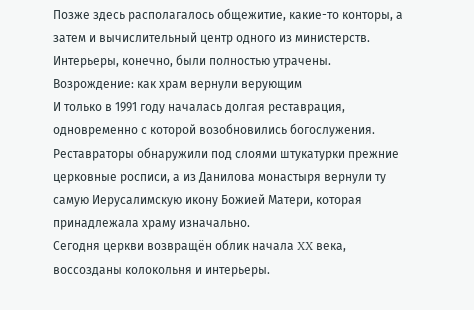Позже здесь располагалось общежитие, какие-то конторы, а затем и вычислительный центр одного из министерств. Интерьеры, конечно, были полностью утрачены.
Возрождение: как храм вернули верующим
И только в 1991 году началась долгая реставрация, одновременно с которой возобновились богослужения. Реставраторы обнаружили под слоями штукатурки прежние церковные росписи, а из Данилова монастыря вернули ту самую Иерусалимскую икону Божией Матери, которая принадлежала храму изначально.
Сегодня церкви возвращён облик начала XX века, воссозданы колокольня и интерьеры.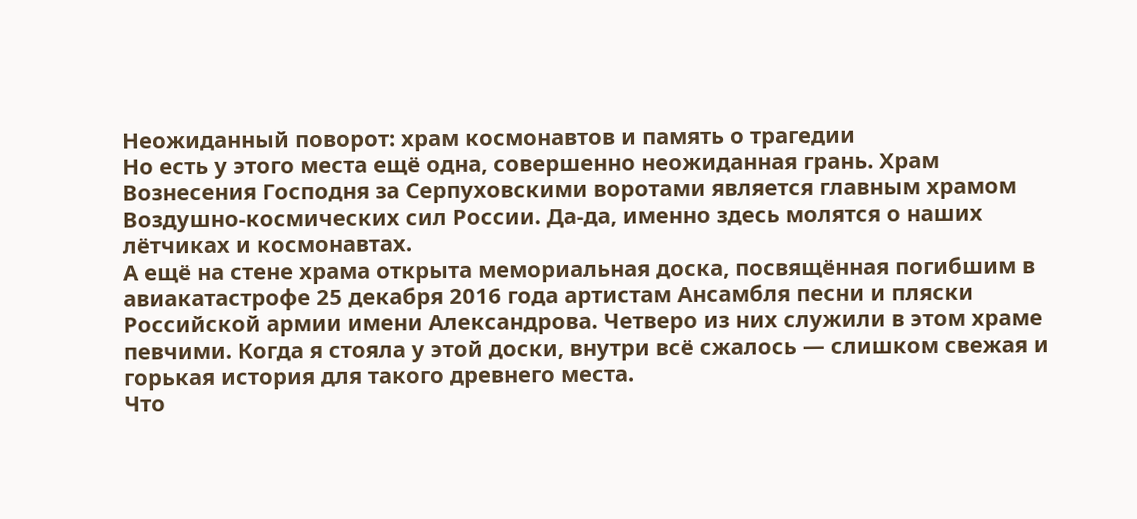Неожиданный поворот: храм космонавтов и память о трагедии
Но есть у этого места ещё одна, совершенно неожиданная грань. Храм Вознесения Господня за Серпуховскими воротами является главным храмом Воздушно-космических сил России. Да-да, именно здесь молятся о наших лётчиках и космонавтах.
А ещё на стене храма открыта мемориальная доска, посвящённая погибшим в авиакатастрофе 25 декабря 2016 года артистам Ансамбля песни и пляски Российской армии имени Александрова. Четверо из них служили в этом храме певчими. Когда я стояла у этой доски, внутри всё сжалось — слишком свежая и горькая история для такого древнего места.
Что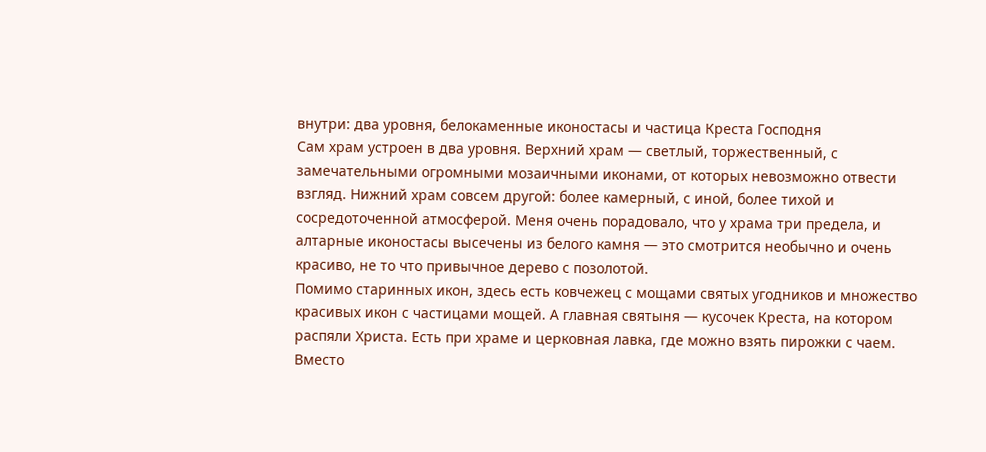внутри: два уровня, белокаменные иконостасы и частица Креста Господня
Сам храм устроен в два уровня. Верхний храм — светлый, торжественный, с замечательными огромными мозаичными иконами, от которых невозможно отвести взгляд. Нижний храм совсем другой: более камерный, с иной, более тихой и сосредоточенной атмосферой. Меня очень порадовало, что у храма три предела, и алтарные иконостасы высечены из белого камня — это смотрится необычно и очень красиво, не то что привычное дерево с позолотой.
Помимо старинных икон, здесь есть ковчежец с мощами святых угодников и множество красивых икон с частицами мощей. А главная святыня — кусочек Креста, на котором распяли Христа. Есть при храме и церковная лавка, где можно взять пирожки с чаем.
Вместо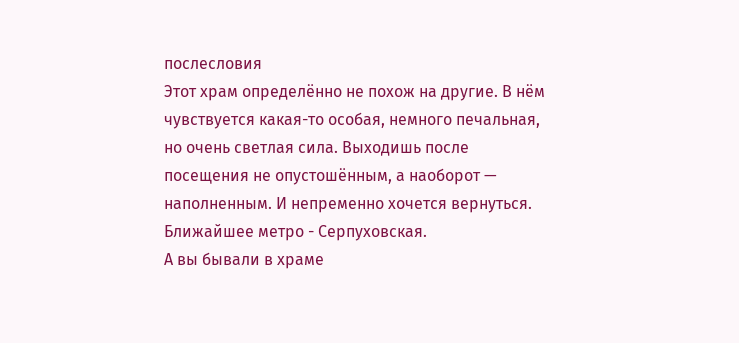послесловия
Этот храм определённо не похож на другие. В нём чувствуется какая-то особая, немного печальная, но очень светлая сила. Выходишь после посещения не опустошённым, а наоборот — наполненным. И непременно хочется вернуться. Ближайшее метро - Серпуховская.
А вы бывали в храме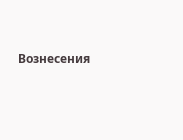Вознесения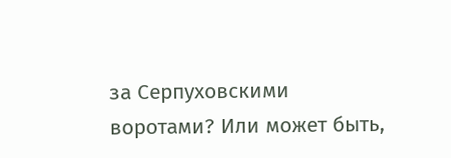за Серпуховскими воротами? Или может быть,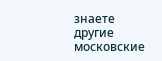знаете другие московские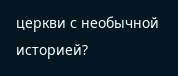церкви с необычной историей?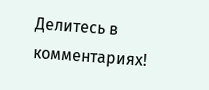Делитесь в комментариях!